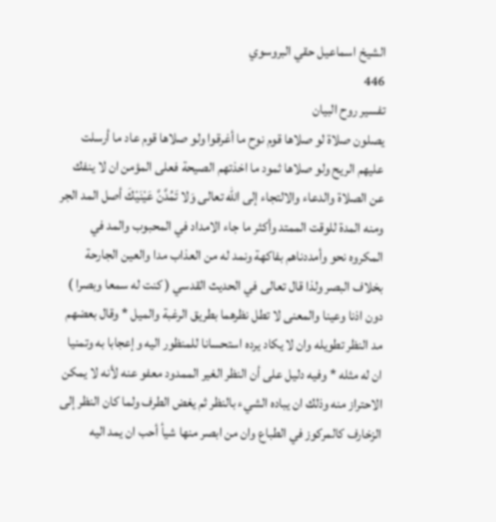الشيخ اسماعيل حقي البروسوي
446
تفسير روح البيان
يصلون صلاة لو صلاها قوم نوح ما أغرقوا ولو صلاها قوم عاد ما أرسلت عليهم الريح ولو صلاها ثمود ما اخذتهم الصيحة فعلى المؤمن ان لا ينفك عن الصلاة والدعاء والالتجاء إلى اللّه تعالى وَلا تَمُدَّنَّ عَيْنَيْكَ أصل المد الجر ومنه المدة للوقت الممتد وأكثر ما جاء الامداد في المحبوب والمد في المكروه نحو وأمددناهم بفاكهة ونمد له من العذاب مدا والعين الجارحة بخلاف البصر ولذا قال تعالى في الحديث القدسي ( كنت له سمعا وبصرا ) دون اذنا وعينا والمعنى لا تطل نظرهما بطريق الرغبة والميل * وقال بعضهم مد النظر تطويله وان لا يكاد يرده استحسانا للمنظور اليه وإعجابا به وتمنيا ان له مثله * وفيه دليل على أن النظر الغير الممدود معفو عنه لأنه لا يمكن الاحتراز منه وذلك ان يباده الشيء بالنظر ثم يغض الطرف ولما كان النظر إلى الزخارف كالمركوز في الطباع وان من ابصر منها شيأ أحب ان يمد اليه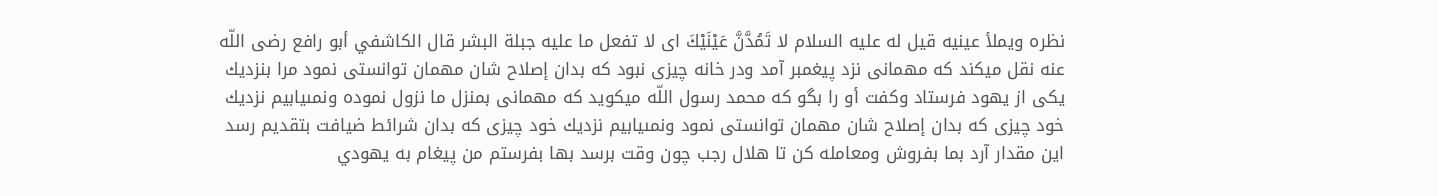نظره ويملأ عينيه قيل له عليه السلام لا تَمُدَّنَّ عَيْنَيْكَ اى لا تفعل ما عليه جبلة البشر قال الكاشفي أبو رافع رضى اللّه عنه نقل ميكند كه مهمانى نزد پيغمبر آمد ودر خانه چيزى نبود كه بدان إصلاح شان مهمان توانستى نمود مرا بنزديك يكى از يهود فرستاد وكفت أو را بگو كه محمد رسول اللّه ميكويد كه مهمانى بمنزل ما نزول نموده ونمىيابيم نزديك خود چيزى كه بدان إصلاح شان مهمان توانستى نمود ونمىيابيم نزديك خود چيزى كه بدان شرائط ضيافت بتقديم رسد اين مقدار آرد بما بفروش ومعامله كن تا هلال رجب چون وقت برسد بها بفرستم من پيغام به يهودي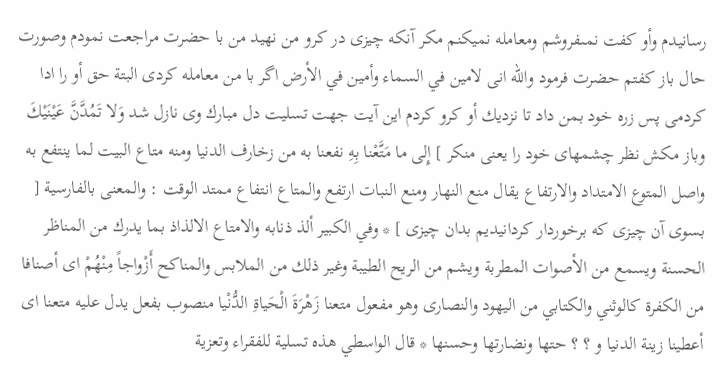رسانيدم وأو كفت نمىفروشم ومعامله نميكنم مكر آنكه چيزى در كرو من نهيد من با حضرت مراجعت نمودم وصورت حال باز كفتم حضرت فرمود واللّه انى لامين في السماء وأمين في الأرض اگر با من معامله كردى البتة حق أو را ادا كردمى پس زره خود بمن داد تا نزديك أو كرو كردم اين آيت جهت تسليت دل مبارك وى نازل شد وَلا تَمُدَّنَّ عَيْنَيْكَ وباز مكش نظر چشمهاى خود را يعنى منكر ] إِلى ما مَتَّعْنا بِهِ نفعنا به من زخارف الدنيا ومنه متاع البيت لما ينتفع به واصل المتوع الامتداد والارتفاع يقال منع النهار ومنع النبات ارتفع والمتاع انتفاع ممتد الوقت : والمعنى بالفارسية [ بسوى آن چيزى كه برخوردار كردانيديم بدان چيزى ] * وفي الكبير ألذ ذنابه والامتاع الالذاذ بما يدرك من المناظر الحسنة ويسمع من الأصوات المطربة ويشم من الريح الطيبة وغير ذلك من الملابس والمناكح أَزْواجاً مِنْهُمْ اى أصنافا من الكفرة كالوثني والكتابي من اليهود والنصارى وهو مفعول متعنا زَهْرَةَ الْحَياةِ الدُّنْيا منصوب بفعل يدل عليه متعنا اى أعطينا زينة الدنيا و ؟ ؟ حتها ونضارتها وحسنها * قال الواسطي هذه تسلية للفقراء وتعزية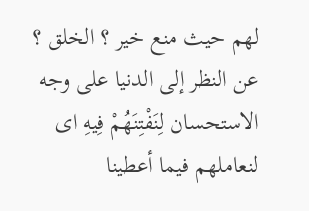لهم حيث منع خير ؟ الخلق ؟ عن النظر إلى الدنيا على وجه الاستحسان لِنَفْتِنَهُمْ فِيهِ اى لنعاملهم فيما أعطينا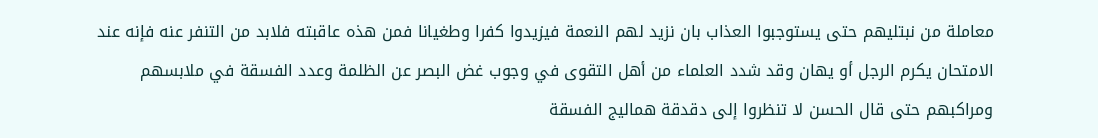معاملة من نبتليهم حتى يستوجبوا العذاب بان نزيد لهم النعمة فيزيدوا كفرا وطغيانا فمن هذه عاقبته فلابد من التنفر عنه فإنه عند الامتحان يكرم الرجل أو يهان وقد شدد العلماء من أهل التقوى في وجوب غض البصر عن الظلمة وعدد الفسقة في ملابسهم ومراكبهم حتى قال الحسن لا تنظروا إلى دقدقة هماليج الفسقة